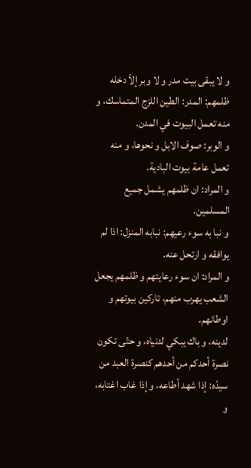و لا يبقى بيت مدر و لا وبر إلاّ دخله ظلمهم: المدر: الطين اللزج المتماسك، و منه تعمل البيوت في المدن.
و الوبر: صوف الابل و نحوها، و منه تعمل عامة بيوت البادية.
و المراد: ان ظلمهم يشمل جميع المسلمين.
و نبا به سوء رعيهم: نبابه المنزل: اذا لم يوافقه و ارتحل عنه.
و المراد: ان سوء رعايتهم و ظلمهم يجعل الشعب يهرب منهم، تاركين بيوتهم و اوطانهم.
لدينه، و باك يبكي لدنياه، و حتّى تكون نصرة أحدكم من أحدهم كنصرة العبد من سيدّه: إذا شهد أطاعه، و إذا غاب اغتابه، و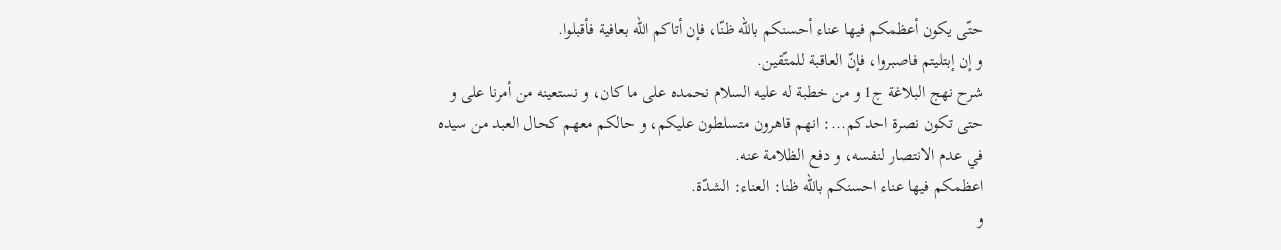حتّى يكون أعظمكم فيها عناء أحسنكم باللّه ظنّا، فإن أتاكم اللّه بعافية فأقبلوا.
و إن إبتليتم فاصبروا، فإنّ العاقبة للمتّقين.
شرح نهج البلاغة ج1 و من خطبة له عليه السلام نحمده على ما كان، و نستعينه من أمرنا على و حتى تكون نصرة احدكم...: انهم قاهرون متسلطون عليكم، و حالكم معهم كحال العبد من سيده في عدم الانتصار لنفسه، و دفع الظلامة عنه.
اعظمكم فيها عناء احسنكم باللّه ظنا: العناء: الشدّة.
و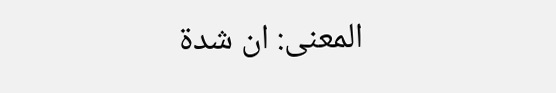المعنى: ان شدة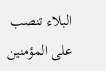البلاء تنصب على المؤمنين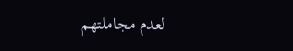لعدم مجاملتهم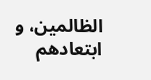الظالمين، و ابتعادهم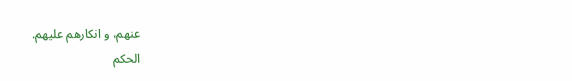عنهم، و انكارهم عليهم.
الحكم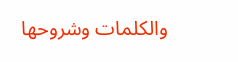والكلمات وشروحها